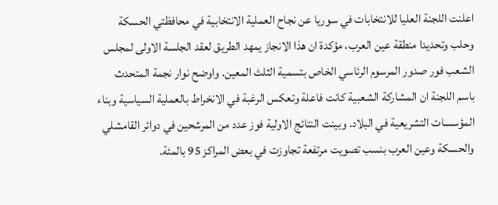اعلنت اللجنة العليا للانتخابات في سوريا عن نجاح العملية الانتخابية في محافظتي الحسكة وحلب وتحديدا منطقة عين العرب، مؤكدة ان هذا الانجاز يمهد الطريق لعقد الجلسة الاولى لمجلس الشعب فور صدور المرسوم الرئاسي الخاص بتسمية الثلث المعين. واوضح نوار نجمة المتحدث باسم اللجنة ان المشاركة الشعبية كانت فاعلة وتعكس الرغبة في الانخراط بالعملية السياسية وبناء المؤسسات التشريعية في البلاد. وبينت النتائج الاولية فوز عدد من المرشحين في دوائر القامشلي والحسكة وعين العرب بنسب تصويت مرتفعة تجاوزت في بعض المراكز 95 بالمئة.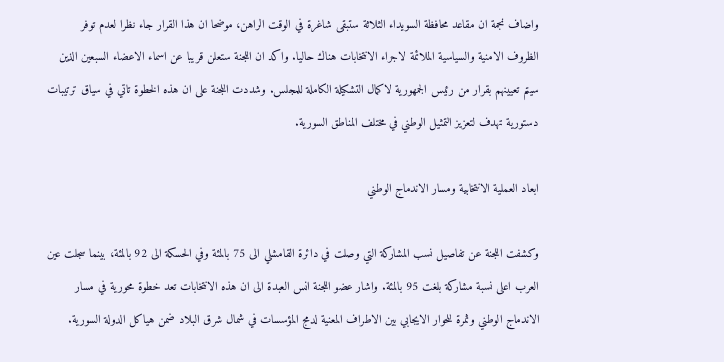واضاف نجمة ان مقاعد محافظة السويداء الثلاثة ستبقى شاغرة في الوقت الراهن، موضحا ان هذا القرار جاء نظرا لعدم توفر الظروف الامنية والسياسية الملائمة لاجراء الانتخابات هناك حاليا. واكد ان اللجنة ستعلن قريبا عن اسماء الاعضاء السبعين الذين سيتم تعيينهم بقرار من رئيس الجمهورية لاكمال التشكيلة الكاملة للمجلس. وشددت اللجنة على ان هذه الخطوة تاتي في سياق ترتيبات دستورية تهدف لتعزيز التمثيل الوطني في مختلف المناطق السورية.

ابعاد العملية الانتخابية ومسار الاندماج الوطني

وكشفت اللجنة عن تفاصيل نسب المشاركة التي وصلت في دائرة القامشلي الى 75 بالمئة وفي الحسكة الى 92 بالمئة، بينما سجلت عين العرب اعلى نسبة مشاركة بلغت 95 بالمئة. واشار عضو اللجنة انس العبدة الى ان هذه الانتخابات تعد خطوة محورية في مسار الاندماج الوطني وثمرة للحوار الايجابي بين الاطراف المعنية لدمج المؤسسات في شمال شرق البلاد ضمن هياكل الدولة السورية.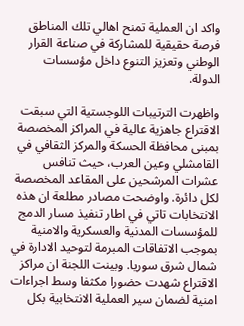واكد ان العملية تمنح اهالي تلك المناطق فرصة حقيقية للمشاركة في صناعة القرار الوطني وتعزيز التنوع داخل مؤسسات الدولة.

واظهرت الترتيبات اللوجستية التي سبقت الاقتراع جاهزية عالية في المراكز المخصصة بمبنى محافظة الحسكة والمركز الثقافي في القامشلي وعين العرب، حيث تنافس عشرات المرشحين على المقاعد المخصصة لكل دائرة. واوضحت مصادر مطلعة ان هذه الانتخابات تاتي في اطار تنفيذ مسار الدمج للمؤسسات المدنية والعسكرية والامنية بموجب الاتفاقات المبرمة لتوحيد الادارة في شمال شرق سوريا. وبينت اللجنة ان مراكز الاقتراع شهدت حضورا مكثفا وسط اجراءات امنية لضمان سير العملية الانتخابية بكل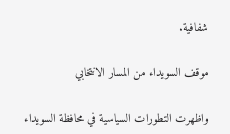شفافية.

موقف السويداء من المسار الانتخابي

واظهرت التطورات السياسية في محافظة السويداء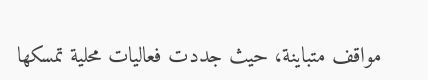مواقف متباينة، حيث جددت فعاليات محلية تمسكها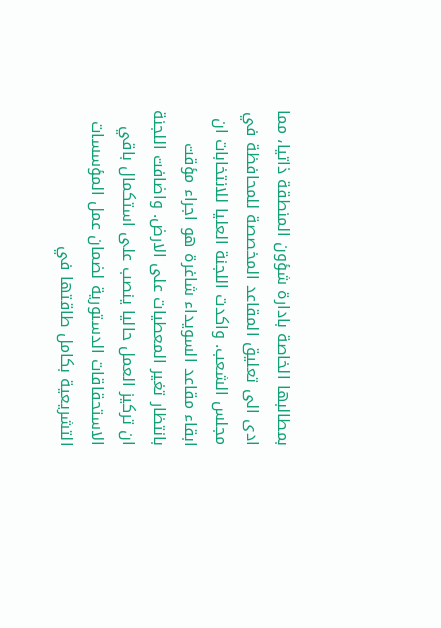بمطالبها الخاصة بادارة شؤون المنطقة ذاتيا، مما ادى الى تعليق المقاعد المخصصة للمحافظة في مجلس الشعب. واكدت اللجنة العليا للانتخابات ان ابقاء مقاعد السويداء شاغرة هو اجراء مؤقت بانتظار تغير المعطيات على الارض. واضافت اللجنة ان تركيز العمل حاليا ينصب على استكمال باقي الاستحقاقات الدستورية لضمان عمل المؤسسات التشريعية بكامل طاقتها في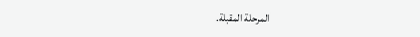المرحلة المقبلة.